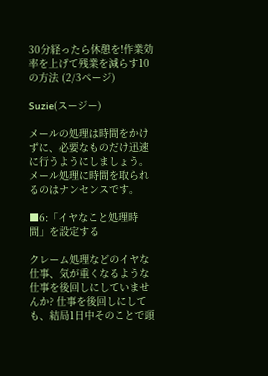30分経ったら休憩を!作業効率を上げて残業を減らす10の方法 (2/3ページ)

Suzie(スージー)

メールの処理は時間をかけずに、必要なものだけ迅速に行うようにしましょう。メール処理に時間を取られるのはナンセンスです。

■6:「イヤなこと処理時間」を設定する

クレーム処理などのイヤな仕事、気が重くなるような仕事を後回しにしていませんか? 仕事を後回しにしても、結局1日中そのことで頭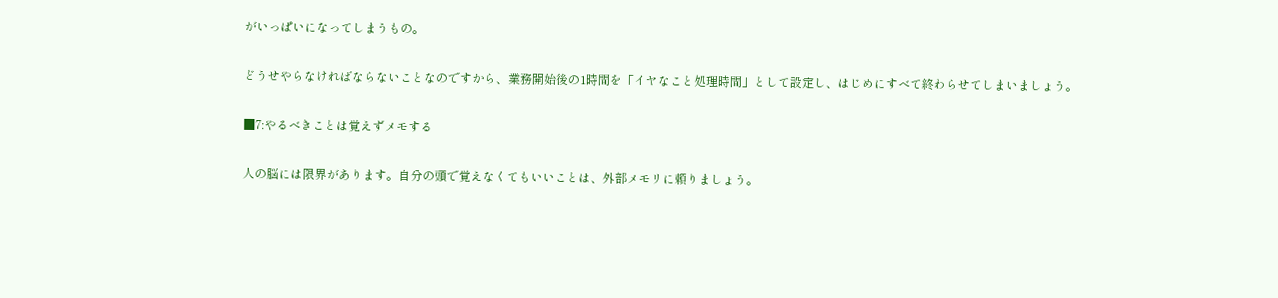がいっぱいになってしまうもの。

どうせやらなければならないことなのですから、業務開始後の1時間を「イヤなこと処理時間」として設定し、はじめにすべて終わらせてしまいましょう。

■7:やるべきことは覚えずメモする

人の脳には限界があります。自分の頭で覚えなくてもいいことは、外部メモリに頼りましょう。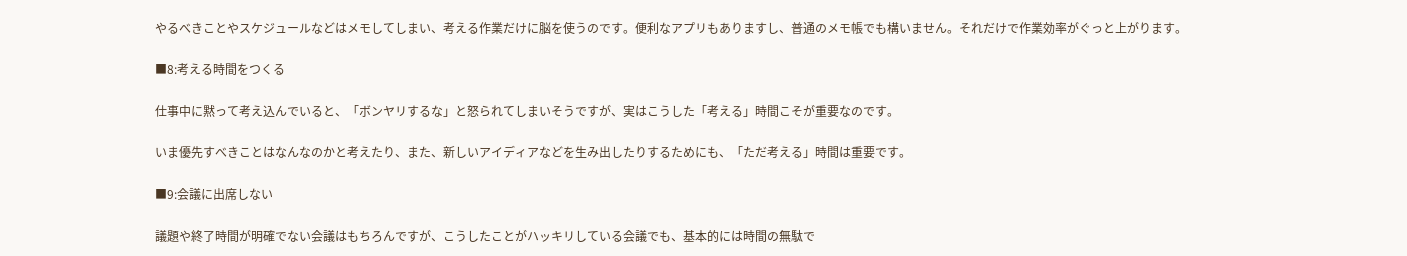やるべきことやスケジュールなどはメモしてしまい、考える作業だけに脳を使うのです。便利なアプリもありますし、普通のメモ帳でも構いません。それだけで作業効率がぐっと上がります。

■8:考える時間をつくる

仕事中に黙って考え込んでいると、「ボンヤリするな」と怒られてしまいそうですが、実はこうした「考える」時間こそが重要なのです。

いま優先すべきことはなんなのかと考えたり、また、新しいアイディアなどを生み出したりするためにも、「ただ考える」時間は重要です。

■9:会議に出席しない

議題や終了時間が明確でない会議はもちろんですが、こうしたことがハッキリしている会議でも、基本的には時間の無駄で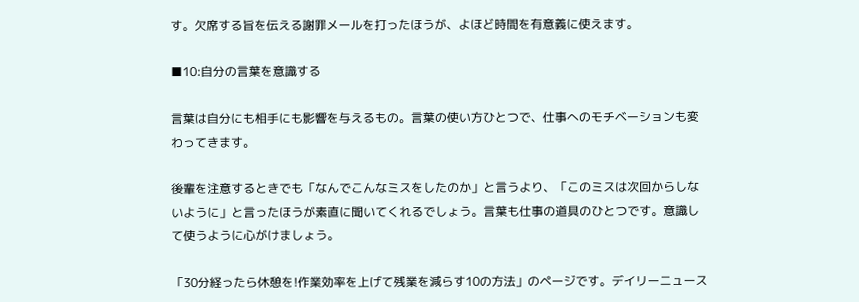す。欠席する旨を伝える謝罪メールを打ったほうが、よほど時間を有意義に使えます。

■10:自分の言葉を意識する

言葉は自分にも相手にも影響を与えるもの。言葉の使い方ひとつで、仕事へのモチベーションも変わってきます。

後輩を注意するときでも「なんでこんなミスをしたのか」と言うより、「このミスは次回からしないように」と言ったほうが素直に聞いてくれるでしょう。言葉も仕事の道具のひとつです。意識して使うように心がけましょう。

「30分経ったら休憩を!作業効率を上げて残業を減らす10の方法」のページです。デイリーニュース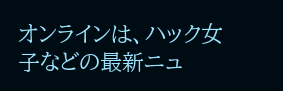オンラインは、ハック女子などの最新ニュ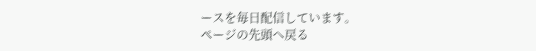ースを毎日配信しています。
ページの先頭へ戻る